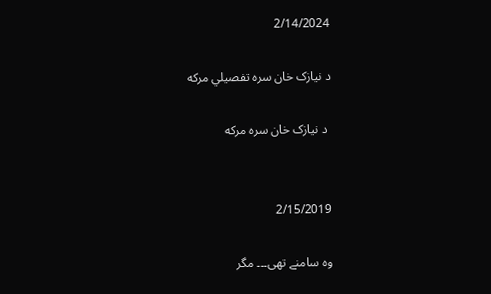2/14/2024

د نيازک خان سره تفصيلي مرکه

 د نيازک خان سره مرکه


2/15/2019

وہ سامنے تھی۔۔۔ مگر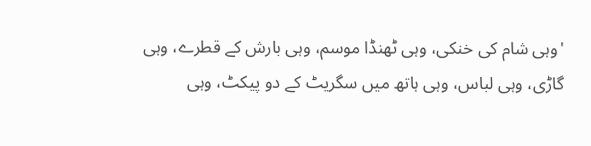'وہی شام کی خنکی، وہی ٹھنڈا موسم، وہی بارش کے قطرے، وہی گاڑی، وہی لباس، وہی ہاتھ میں سگریٹ کے دو پیکٹ، وہی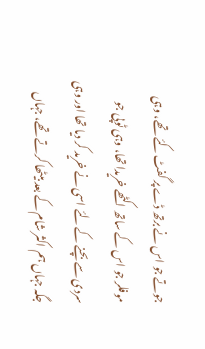جوتے جو اس نے برتھ ڈے پر گفٹ کئے تھے، وہی موفلر جو اس کے ساتھ اکٹھے خریدا تھا، وہی ٹوپی جو سردی سے بچنے کے لئے اسی نے خرید کر دیا تھا اور وہی جگہ جہاں ہم اکثر شام کے بعد بیٹھا کرتے تھے، جہاں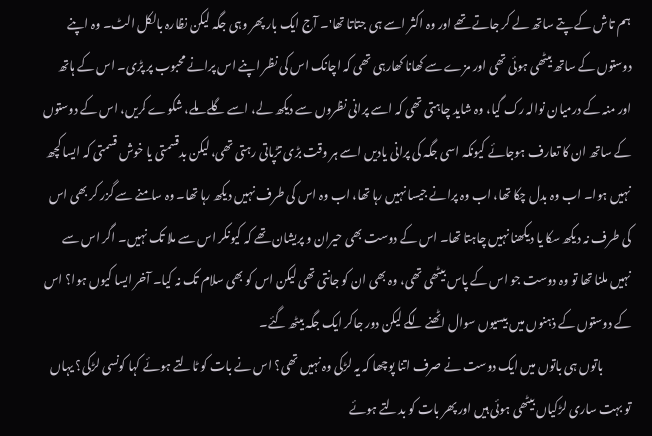ہم تاش کے پتے ساتھ لے کر جاتے تھے اور وہ اکثر اسے ہی جتاتا تھا'۔ آج ایک بار پھر وہی جگہ لیکن نظارہ بالکل الٹ۔ وہ اپنے دوستوں کے ساتھ بیٹھی ہوئی تھی اور مزے سے کھانا کھارہی تھی کہ اچانک اس کی نظر اپنے اس پرانے محبوب پر پڑی۔ اس کے ہاتھ اور منہ کے درمیان نوالہ رک گیا، وہ شاید چاہتی تھی کہ اسے پرانی نظروں سے دیکھ لے، اسے گلے ملے، شکوے کریں، اس کے دوستوں کے ساتھ ان کا تعارف ہوجائے کیونکہ اسی جگہ کی پرانی یادیں اسے ہر وقت بڑی تڑپاتی رہتی تھی، لیکن بدقسمتی یا خوش قسمتی کہ ایسا کچھ نہیں ہوا۔ اب وہ بدل چکا تھا، اب وہ پرانے جیسا نہیں رہا تھا، اب وہ اس کی طرف نہیں دیکھ رہا تھا۔ وہ سامنے سے گزر کر بھی اس کی طرف نہ دیکھ سکا یا دیکھنا نہیں چاہتا تھا۔ اس کے دوست بھی حیران و پریشان تھے کہ کیونکر اس سے ملا تک نہیں۔ اگر اس سے نہیں ملنا تھا تو وہ دوست جو اس کے پاس بیٹھی تھی، وہ بھی ان کو جانتی تھی لیکن اس کو بھی سلام تک نہ کیا۔ آخر ایسا کیوں ہوا؟ اس کے دوستوں کے ذہنوں میں بیسیوں سوال اٹھنے لگے لیکن دور جاکر ایک جگہ بیٹھ گئے۔
            باتوں ہی باتوں میں ایک دوست نے صرف اتنا پوچھا کہ یہ لڑکی وہ نہیں تھی؟ اس نے بات کو ٹالتے ہوئے کہا کونسی لڑکی؟ یہاں تو بہت ساری لڑکیاں بیٹھی ہوئی ہیں اور پھر بات کو بدلتے ہوئے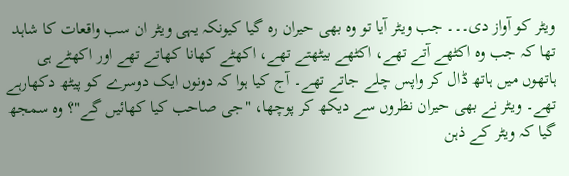ویٹر کو آواز دی۔۔۔ جب ویٹر آیا تو وہ بھی حیران رہ گیا کیونکہ یہی ویٹر ان سب واقعات کا شاہد تھا کہ جب وہ اکٹھے آتے تھے، اکٹھے بیٹھتے تھے، اکھٹے کھانا کھاتے تھے اور اکھٹے ہی ہاتھوں میں ہاتھ ڈال کر واپس چلے جاتے تھے۔ آج کیا ہوا کہ دونوں ایک دوسرے کو پیٹھ دکھارہے تھے۔ ویٹر نے بھی حیران نظروں سے دیکھ کر پوچھا، "جی صاحب کیا کھائیں گے"؟ وہ سمجھ گیا کہ ویٹر کے ذہن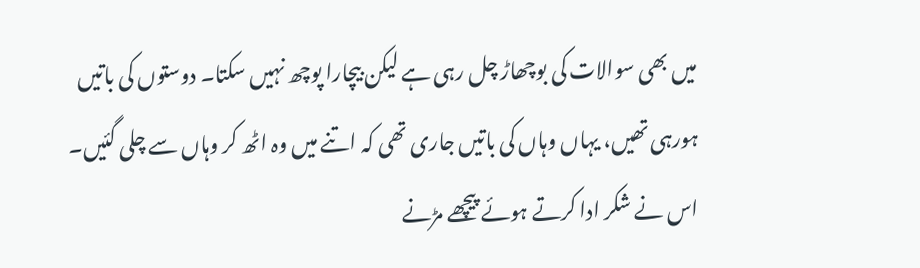میں بھی سوالات کی بوچھاڑ چل رہی ہے لیکن بیچارا پوچھ نہیں سکتا۔ دوستوں کی باتیں ہورہی تھیں، یہاں وہاں کی باتیں جاری تھی کہ اتنے میں وہ اٹھ کر وہاں سے چلی گئیں۔ اس نے شکر ادا کرتے ہوئے پیچھے مڑنے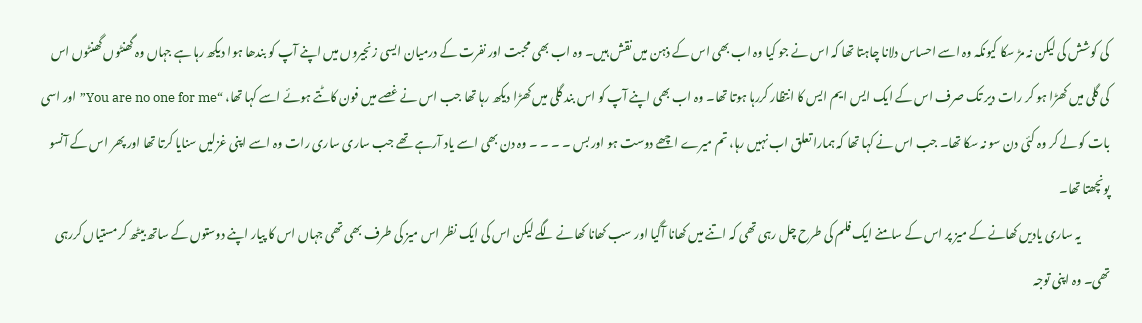کی کوشش کی لیکن نہ مڑ سکا کیونکہ وہ اسے احساس دلانا چاہتا تھا کہ اس نے جو کیا وہ اب بھی اس کے ذہن میں نقش ہیں۔ وہ اب بھی محبت اور نفرت کے درمیان ایسی زنجیروں میں اپنے آپ کو بندھا ہوا دیکھ رہا ہے جہاں وہ گھنٹوں گھنٹوں اس کی گلی میں کھڑا ہو کر رات دیر تک صرف اس کے ایک ایس ایم ایس کا انتظار کررہا ہوتا تھا۔ وہ اب بھی اپنے آپ کو اس بند گلی میں کھڑا دیکھ رہا تھا جب اس نے غصے میں فون کاٹتے ہوئے اسے کہا تھا، “You are no one for me” اور اسی بات کو لے کر وہ کئی دن سو نہ سکا تھا۔ جب اس نے کہا تھا کہ ہمارا تعلق اب نہیں رہا، تم میرے اچھے دوست ہو اور بس ۔ ۔ ۔ ۔ وہ دن بھی اسے یاد آرہے تھے جب ساری ساری رات وہ اسے اپنی غزلیں سنایا کرتا تھا اور پھر اس کے آنسو پونچھتا تھا۔
            یہ ساری یادیں کھانے کے میز پر اس کے سامنے ایک فلم کی طرح چل رہی تھی کہ اتنے میں کھانا آگیا اور سب کھانا کھانے لگے لیکن اس کی ایک نظر اس میز کی طرف بھی تھی جہاں اس کا پیار اپنے دوستوں کے ساتھ بیٹھ کر مستیاں کررہی تھی۔ وہ اپنی توجہ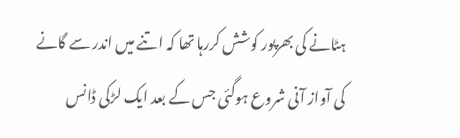ہٹانے کی بھرپور کوشش کررہا تھا کہ اتنے میں اندر سے گانے کی آواز آنی شروع ہوگئی جس کے بعد ایک لڑکی ڈانس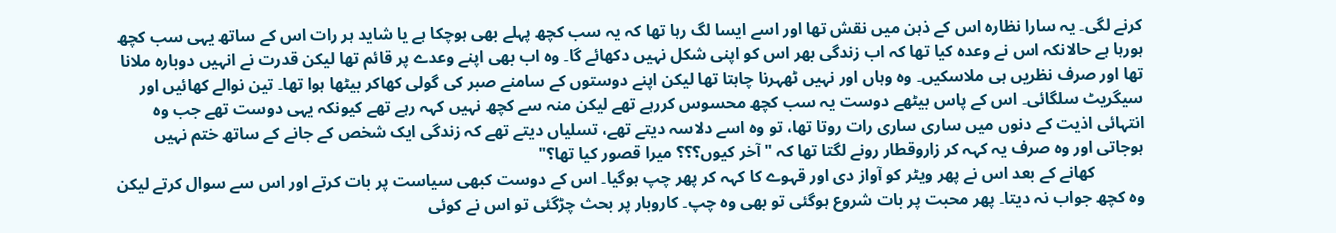کرنے لگی۔ یہ سارا نظارہ اس کے ذہن میں نقش تھا اور اسے ایسا لگ رہا تھا کہ یہ سب کچھ پہلے بھی ہوچکا ہے یا شاید ہر رات اس کے ساتھ یہی سب کچھ ہورہا ہے حالانکہ اس نے وعدہ کیا تھا کہ اب زندگی بھر اس کو اپنی شکل نہیں دکھائے گا۔ وہ اب بھی اپنے وعدے پر قائم تھا لیکن قدرت نے انہیں دوبارہ ملانا تھا اور صرف نظریں ہی ملاسکیں۔ وہ وہاں اور نہیں ٹھہرنا چاہتا تھا لیکن اپنے دوستوں کے سامنے صبر کی گولی کھاکر بیٹھا ہوا تھا۔ تین نوالے کھائیں اور سیگریٹ سلگائی۔ اس کے پاس بیٹھے دوست یہ سب کچھ محسوس کررہے تھے لیکن منہ سے کچھ نہیں کہہ رہے تھے کیونکہ یہی دوست تھے جب وہ انتہائی اذیت کے دنوں میں ساری ساری رات روتا تھا، تو وہ اسے دلاسہ دیتے تھے، تسلیاں دیتے تھے کہ زندگی ایک شخص کے جانے کے ساتھ ختم نہیں ہوجاتی اور وہ صرف یہ کہہ کر زاروقطار رونے لگتا تھا کہ "آخر کیوں؟؟؟ میرا قصور کیا تھا؟"
            کھانے کے بعد اس نے پھر ویٹر کو آواز دی اور قہوے کا کہہ کر پھر چپ ہوگیا۔ اس کے دوست کبھی سیاست پر بات کرتے اور اس سے سوال کرتے لیکن وہ کچھ جواب نہ دیتا۔ پھر محبت پر بات شروع ہوگئی تو بھی وہ چپ۔ کاروبار پر بحث چڑگئی تو اس نے کوئی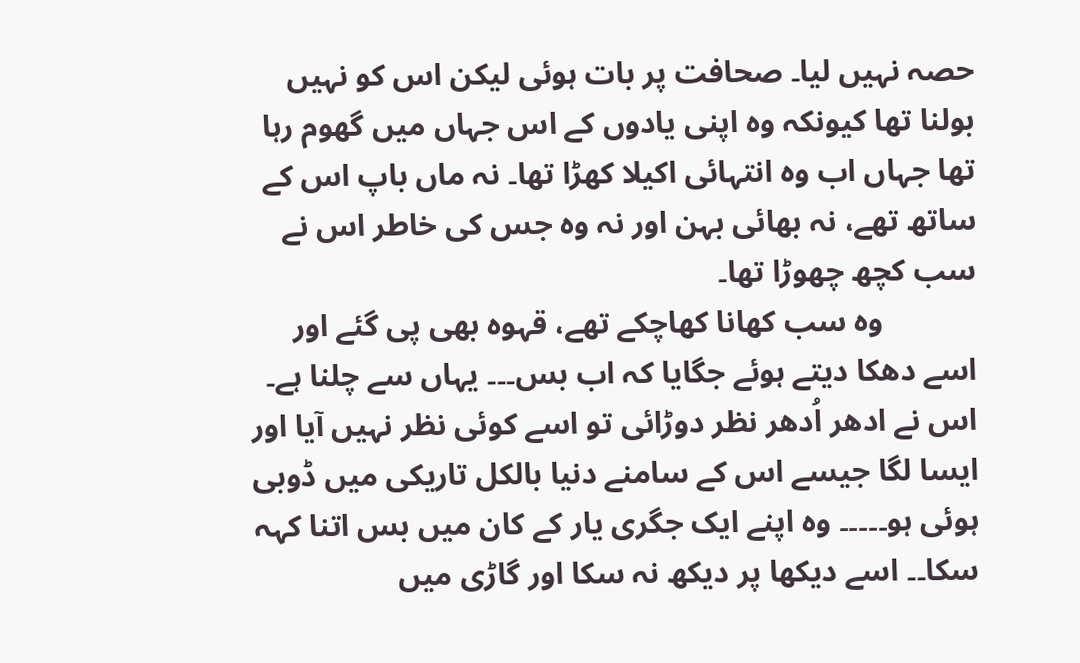حصہ نہیں لیا۔ صحافت پر بات ہوئی لیکن اس کو نہیں بولنا تھا کیونکہ وہ اپنی یادوں کے اس جہاں میں گھوم رہا تھا جہاں اب وہ انتہائی اکیلا کھڑا تھا۔ نہ ماں باپ اس کے ساتھ تھے، نہ بھائی بہن اور نہ وہ جس کی خاطر اس نے سب کچھ چھوڑا تھا۔
            وہ سب کھانا کھاچکے تھے، قہوہ بھی پی گئے اور اسے دھکا دیتے ہوئے جگایا کہ اب بس۔۔۔ یہاں سے چلنا ہے۔ اس نے ادھر اُدھر نظر دوڑائی تو اسے کوئی نظر نہیں آیا اور ایسا لگا جیسے اس کے سامنے دنیا بالکل تاریکی میں ڈوبی ہوئی ہو۔۔۔۔۔ وہ اپنے ایک جگری یار کے کان میں بس اتنا کہہ سکا۔۔ اسے دیکھا پر دیکھ نہ سکا اور گاڑی میں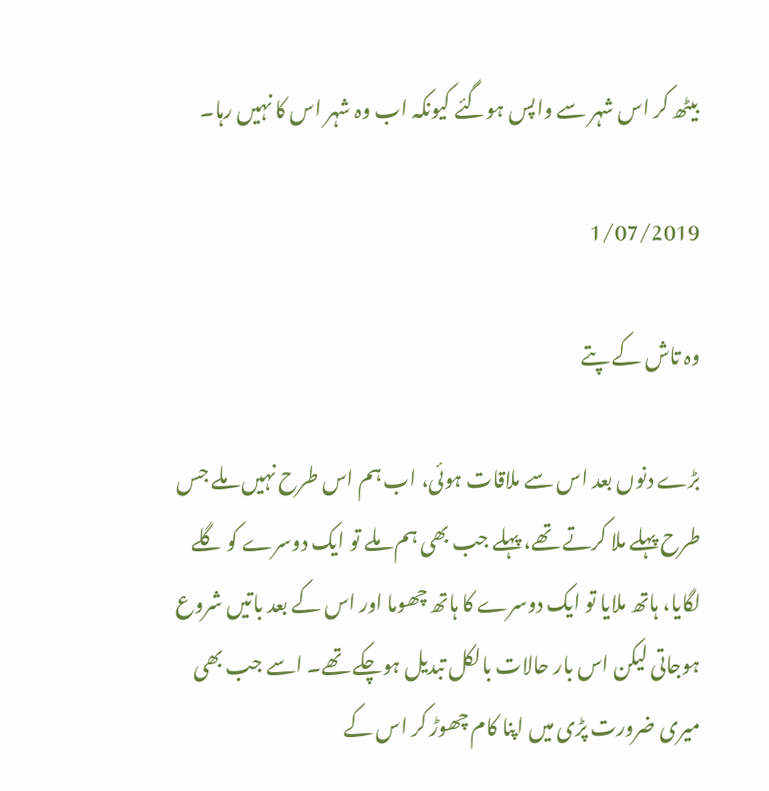بیٹھ کر اس شہر سے واپس ہوگئے کیونکہ اب وہ شہر اس کا نہیں رہا۔

1/07/2019

وہ تاش کے پتے

بڑے دنوں بعد اس سے ملاقات ہوئی، اب ہم اس طرح نہیں ملے جس طرح پہلے ملا کرتے تھے، پہلے جب بھی ہم ملے تو ایک دوسرے کو گلے لگایا، ہاتھ ملایا تو ایک دوسرے کا ہاتھ چھوما اور اس کے بعد باتیں شروع ہوجاتی لیکن اس بار حالات بالکل تبدیل ہوچکے تھے۔ اسے جب بھی میری ضرورت پڑی میں اپنا کام چھوڑ کر اس کے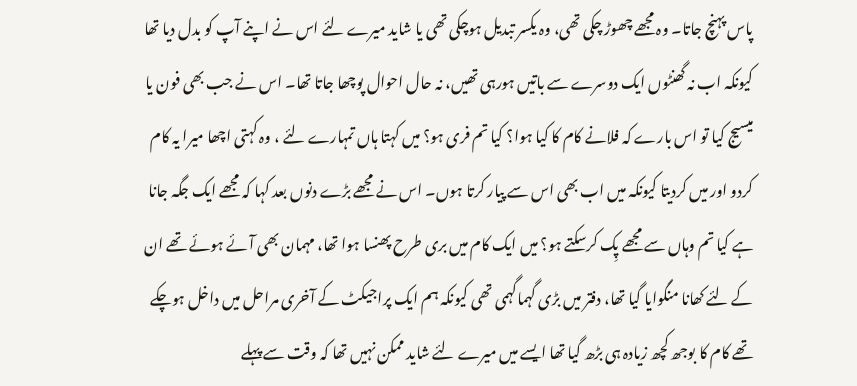پاس پہنچ جاتا۔ وہ مجھے چھوڑ چکی تھی، وہ یکسر تبدیل ہوچکی تھی یا شاید میرے لئے اس نے اپنے آپ کو بدل دیا تھا کیونکہ اب نہ گھنٹوں ایک دوسرے سے باتیں ہورہی تھیں، نہ حال احوال پوچھا جاتا تھا۔ اس نے جب بھی فون یا میسیج کیا تو اس بارے کہ فلانے کام کا کیا ہوا؟ کیا تم فری ہو؟ میں کہتا ہاں تمہارے لئے ، وہ کہتی اچھا میرا یہ کام کردو اور میں کردیتا کیونکہ میں اب بھی اس سے پیار کرتا ہوں۔ اس نے مجھے بڑے دنوں بعد کہا کہ مجھے ایک جگہ جانا ہے کیا تم وہاں سے مجھے پِک کرسکتے ہو؟ میں ایک کام میں بری طرح پھنسا ہوا تھا، مہمان بھی آئے ہوئے تھے ان کے لئے کھانا منگوایا گیا تھا، دفتر میں بڑی گہماگہمی تھی کیونکہ ہم ایک پراجیکٹ کے آخری مراحل میں داخل ہوچکے تھے کام کا بوجھ کچھ زیادہ ہی بڑھ گیا تھا ایسے میں میرے لئے شاید ممکن نہیں تھا کہ وقت سے پہلے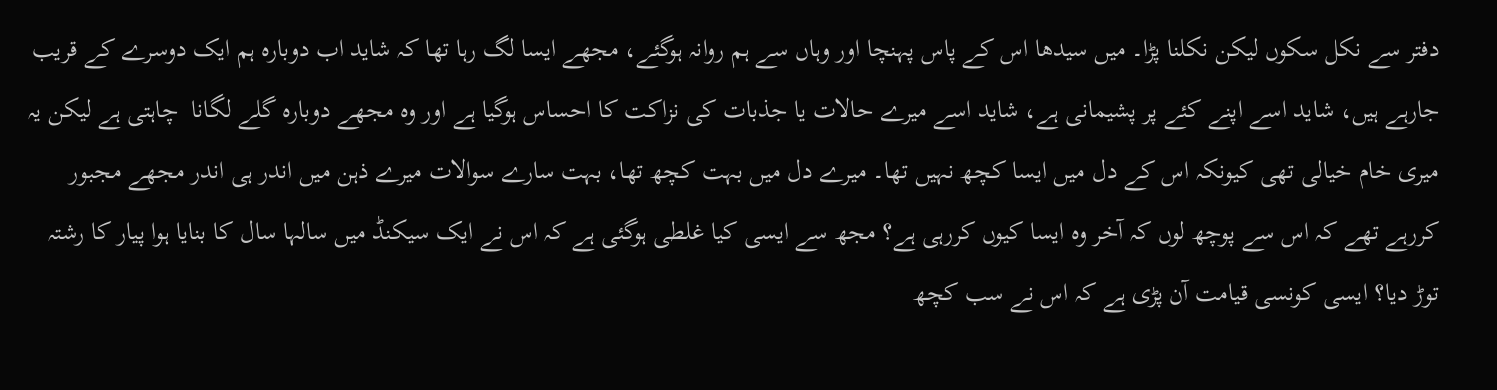دفتر سے نکل سکوں لیکن نکلنا پڑا۔ میں سیدھا اس کے پاس پہنچا اور وہاں سے ہم روانہ ہوگئے، مجھے ایسا لگ رہا تھا کہ شاید اب دوبارہ ہم ایک دوسرے کے قریب جارہے ہیں، شاید اسے اپنے کئے پر پشیمانی ہے، شاید اسے میرے حالات یا جذبات کی نزاکت کا احساس ہوگیا ہے اور وہ مجھے دوبارہ گلے لگانا  چاہتی ہے لیکن یہ میری خام خیالی تھی کیونکہ اس کے دل میں ایسا کچھ نہیں تھا۔ میرے دل میں بہت کچھ تھا، بہت سارے سوالات میرے ذہن میں اندر ہی اندر مجھے مجبور کررہے تھے کہ اس سے پوچھ لوں کہ آخر وہ ایسا کیوں کررہی ہے؟ مجھ سے ایسی کیا غلطی ہوگئی ہے کہ اس نے ایک سیکنڈ میں سالہا سال کا بنایا ہوا پیار کا رشتہ توڑ دیا؟ ایسی کونسی قیامت آن پڑی ہے کہ اس نے سب کچھ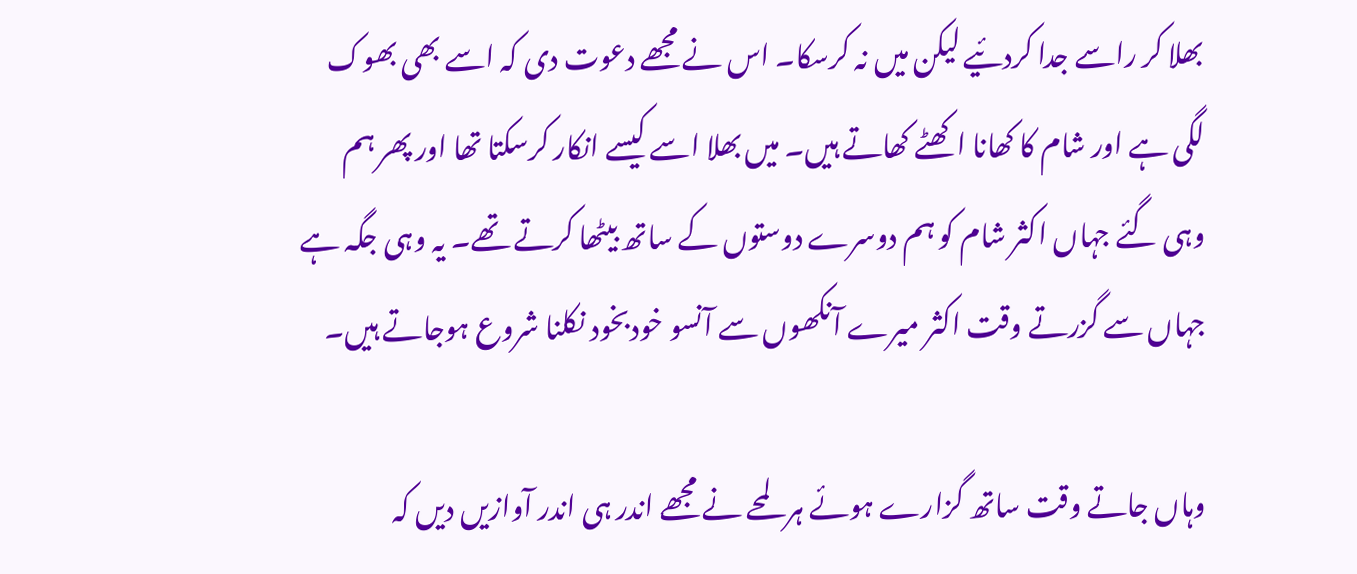بھلا کر راسے جدا کردئیے لیکن میں نہ کرسکا۔ اس نے مجھے دعوت دی کہ اسے بھی بھوک لگی ہے اور شام کا کھانا اکھٹے کھاتے ہیں۔ میں بھلا اسے کیسے انکار کرسکتا تھا اور پھر ہم وہی گئے جہاں اکثر شام کو ہم دوسرے دوستوں کے ساتھ بیٹھا کرتے تھے۔ یہ وہی جگہ ہے جہاں سے گزرتے وقت اکثر میرے آنکھوں سے آنسو خودبخود نکلنا شروع ہوجاتے ہیں۔

وہاں جاتے وقت ساتھ گزارے ہوئے ہر لمحے نے مجھے اندر ہی اندر آوازیں دیں کہ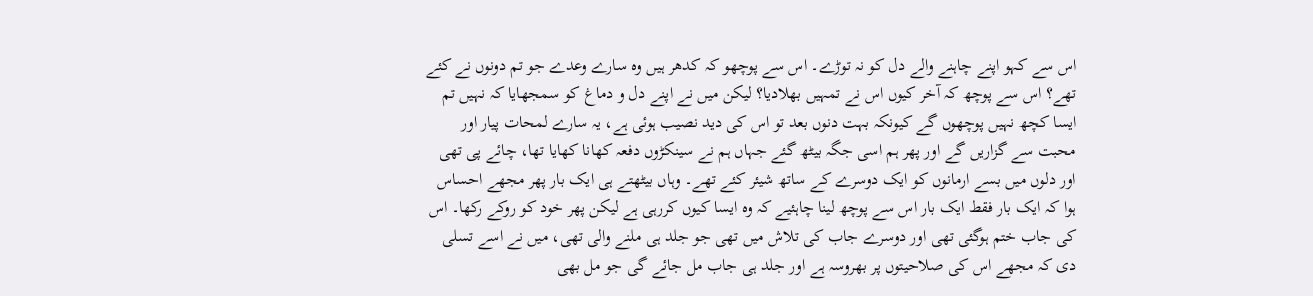اس سے کہو اپنے چاہنے والے دل کو نہ توڑے۔ اس سے پوچھو کہ کدھر ہیں وہ سارے وعدے جو تم دونوں نے کئے تھے؟ اس سے پوچھ کہ آخر کیوں اس نے تمہیں بھلادیا؟ لیکن میں نے اپنے دل و دماغ کو سمجھایا کہ نہیں تم ایسا کچھ نہیں پوچھوں گے کیونکہ بہت دنوں بعد تو اس کی دید نصیب ہوئی ہے، یہ سارے لمحات پیار اور محبت سے گزاریں گے اور پھر ہم اسی جگہ بیٹھ گئے جہاں ہم نے سینکڑوں دفعہ کھانا کھایا تھا، چائے پی تھی اور دلوں میں بسے ارمانوں کو ایک دوسرے کے ساتھ شیئر کئے تھے۔ وہاں بیٹھتے ہی ایک بار پھر مجھے احساس ہوا کہ ایک بار فقط ایک بار اس سے پوچھ لینا چاہئیے کہ وہ ایسا کیوں کررہی ہے لیکن پھر خود کو روکے رکھا۔ اس کی جاب ختم ہوگئی تھی اور دوسرے جاب کی تلاش میں تھی جو جلد ہی ملنے والی تھی، میں نے اسے تسلی دی کہ مجھے اس کی صلاحیتوں پر بھروسہ ہے اور جلد ہی جاب مل جائے گی جو مل بھی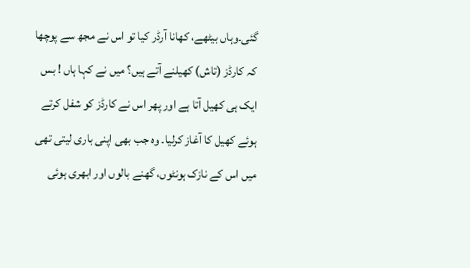گئی۔وہاں بیٹھے، کھانا آرڈر کیا تو اس نے مجھ سے پوچھا کہ کارڈز (تاش) کھیلنے آتے ہیں؟ میں نے کہا ہاں ! بس ایک ہی کھیل آتا ہے اور پھر اس نے کارڈز کو شفل کرتے ہوئے کھیل کا آغاز کرلیا۔ وہ جب بھی اپنی باری لیتی تھی میں اس کے نازک ہونٹوں، گھنے بالوں اور ابھری ہوئی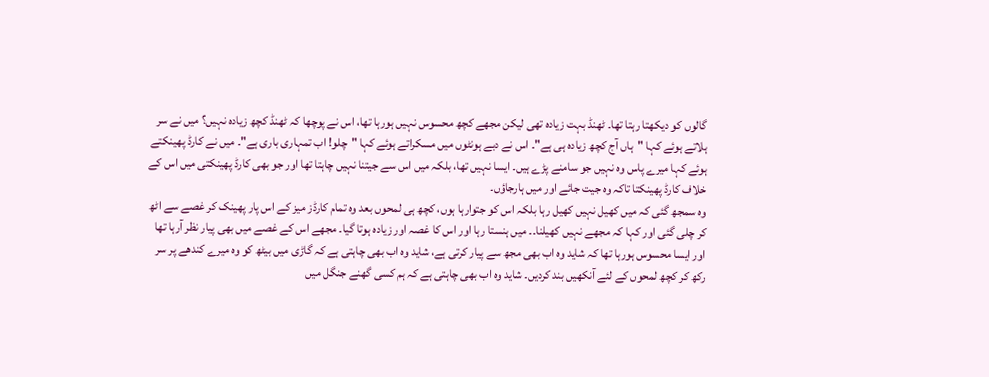گالوں کو دیکھتا رہتا تھا۔ ٹھنڈ بہت زیادہ تھی لیکن مجھے کچھ محسوس نہیں ہورہا تھا، اس نے پوچھا کہ ٹھنڈ کچھ زیادہ نہیں؟ میں نے سر ہلاتے ہوئے کہا "ہاں آج کچھ زیادہ ہی ہے"۔ اس نے دبے ہونٹوں میں مسکراتے ہوئے کہا "چلو! اب تمہاری باری ہے"۔ میں نے کارڈ پھینکتے ہوئے کہا میرے پاس وہ نہیں جو سامنے پڑے ہیں۔ ایسا نہیں تھا، بلکہ میں اس سے جیتنا نہیں چاہتا تھا اور جو بھی کارڈ پھینکتی میں اس کے خلاف کارڈ پھینکتا تاکہ وہ جیت جائے اور میں ہارجاؤں۔
وہ سمجھ گئی کہ میں کھیل نہیں کھیل رہا بلکہ اس کو جتوارہا ہوں، کچھ ہی لمحوں بعد وہ تمام کارڈز میز کے اس پار پھینک کر غصے سے اٹھ کر چلی گئی اور کہا کہ مجھے نہیں کھیلنا۔۔ میں ہنستا رہا اور اس کا غصہ اور زیادہ ہوتا گیا۔ مجھے اس کے غصے میں بھی پیار نظر آرہا تھا اور ایسا محسوس ہورہا تھا کہ شاید وہ اب بھی مجھ سے پیار کرتی ہے، شاید وہ اب بھی چاہتی ہے کہ گاڑی میں بیٹھ کو وہ میرے کندھے پر سر رکھ کر کچھ لمحوں کے لئے آنکھیں بند کردیں۔ شاید وہ اب بھی چاہتی ہے کہ ہم کسی گھنے جنگل میں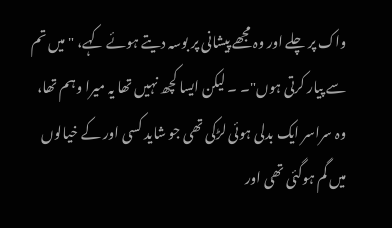واک پر چلے اور وہ مجھے پیشانی پر بوسہ دیتے ہوئے کہے، "میں تم سے پیار کرتی ہوں"۔ ۔ لیکن ایسا کچھ نہیں تھا یہ میرا وہم تھا، وہ سراسر ایک بدلی ہوئی لڑکی تھی جو شاید کسی اور کے خیالوں میں گم ہوگئی تھی اور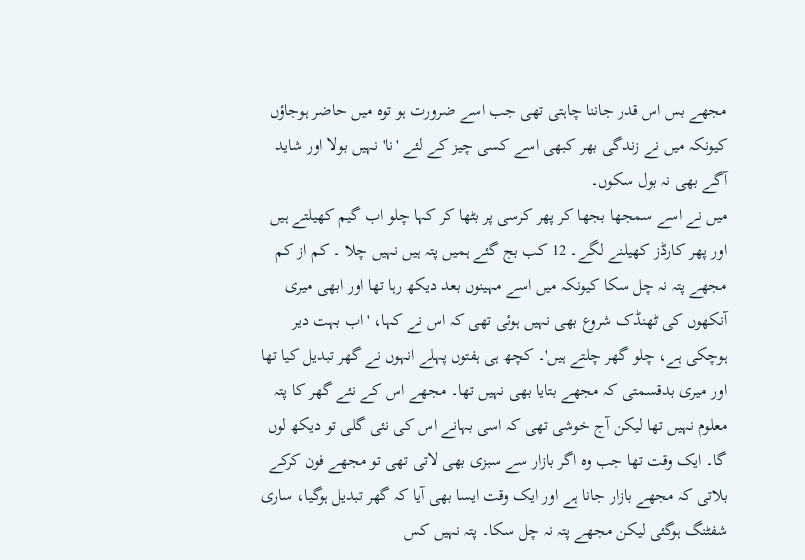مجھے بس اس قدر جاننا چاہتی تھی جب اسے ضرورت ہو توہ میں حاضر ہوجاؤں کیونکہ میں نے زندگی بھر کبھی اسے کسی چیز کے لئے 'نا' نہیں بولا اور شاید آگے بھی نہ بول سکوں۔
میں نے اسے سمجھا بجھا کر پھر کرسی پر بٹھا کر کہا چلو اب گیم کھیلتے ہیں اور پھر کارڈز کھیلنے لگے۔ 12 کب بج گئے ہمیں پتہ ہیں نہیں چلا ۔ کم از کم مجھے پتہ نہ چل سکا کیونکہ میں اسے مہینوں بعد دیکھ رہا تھا اور ابھی میری آنکھوں کی ٹھنڈک شروع بھی نہیں ہوئی تھی کہ اس نے کہا، 'اب بہت دیر ہوچکی ہے، چلو گھر چلتے ہیں'۔ کچھ ہی ہفتوں پہلے انہوں نے گھر تبدیل کیا تھا اور میری بدقسمتی کہ مجھے بتایا بھی نہیں تھا۔ مجھے اس کے نئے گھر کا پتہ معلوم نہیں تھا لیکن آج خوشی تھی کہ اسی بہانے اس کی نئی گلی تو دیکھ لوں گا۔ ایک وقت تھا جب وہ اگر بازار سے سبزی بھی لاتی تھی تو مجھے فون کرکے بلاتی کہ مجھے بازار جانا ہے اور ایک وقت ایسا بھی آیا کہ گھر تبدیل ہوگیا، ساری شفٹنگ ہوگئی لیکن مجھے پتہ نہ چل سکا۔ پتہ نہیں کس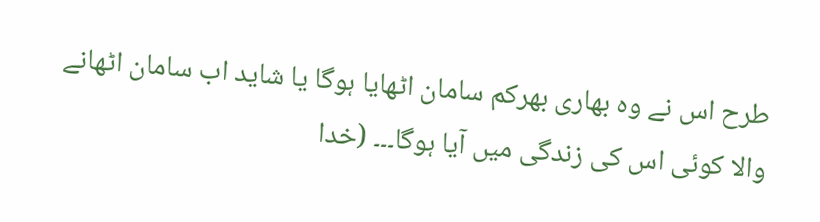طرح اس نے وہ بھاری بھرکم سامان اٹھایا ہوگا یا شاید اب سامان اٹھانے والا کوئی اس کی زندگی میں آیا ہوگا۔۔۔ (خدا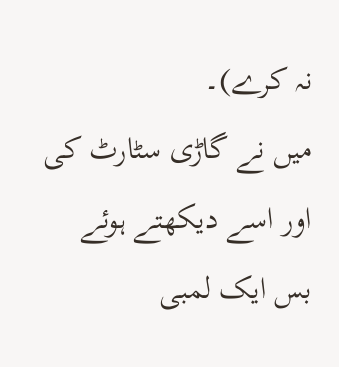نہ کرے)۔
میں نے گاڑی سٹارٹ کی اور اسے دیکھتے ہوئے بس ایک لمبی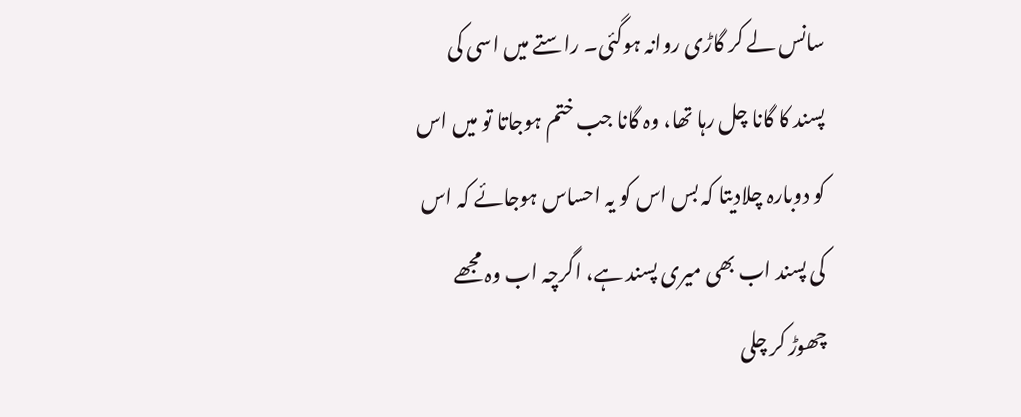سانس لے کر گاڑی روانہ ہوگئی۔ راستے میں اسی کی پسند کا گانا چل رہا تھا، وہ گانا جب ختم ہوجاتا تو میں اس کو دوبارہ چلادیتا کہ بس اس کو یہ احساس ہوجائے کہ اس کی پسند اب بھی میری پسند ہے، اگرچہ اب وہ مجھے چھوڑ کر چلی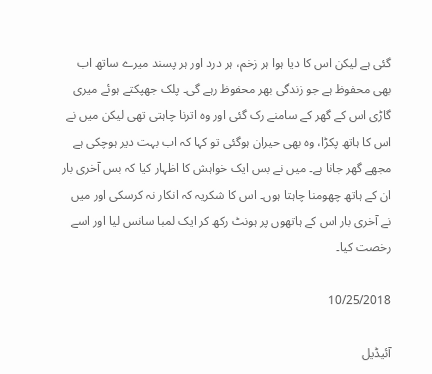گئی ہے لیکن اس کا دیا ہوا ہر زخم، ہر درد اور ہر پسند میرے ساتھ اب بھی محفوظ ہے جو زندگی بھر محفوظ رہے گی۔ پلک جھپکتے ہوئے میری گاڑی اس کے گھر کے سامنے رک گئی اور وہ اترنا چاہتی تھی لیکن میں نے اس کا ہاتھ پکڑا، وہ بھی حیران ہوگئی تو کہا کہ اب بہت دیر ہوچکی ہے مجھے گھر جانا ہے۔ میں نے بس ایک خواہش کا اظہار کیا کہ بس آخری بار ان کے ہاتھ چھومنا چاہتا ہوں۔ اس کا شکریہ کہ انکار نہ کرسکی اور میں نے آخری بار اس کے ہاتھوں پر ہونٹ رکھ کر ایک لمبا سانس لیا اور اسے رخصت کیا۔

10/25/2018

آئیڈیل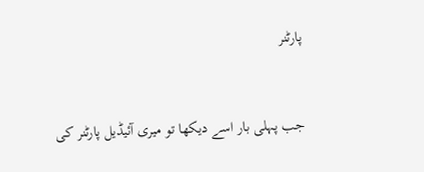پارٹنر


جب پہلی بار اسے دیکھا تو میری آئیڈیل پارٹنر کی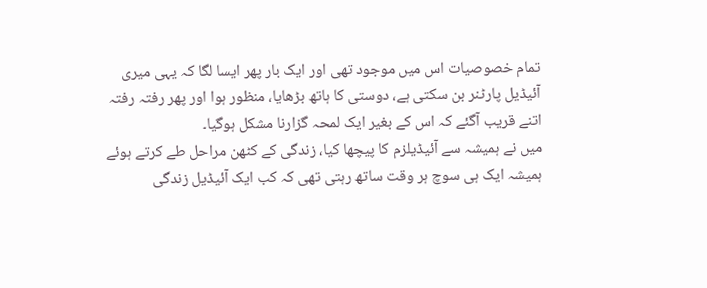تمام خصوصیات اس میں موجود تھی اور ایک بار پھر ایسا لگا کہ یہی میری آئیڈیل پارٹنر بن سکتی ہے، دوستی کا ہاتھ بڑھایا، منظور ہوا اور پھر رفتہ رفتہ اتنے قریب آگئے کہ اس کے بغیر ایک لمحہ گزارنا مشکل ہوگیا۔
میں نے ہمیشہ سے آئیڈیلزم کا پیچھا کیا، زندگی کے کٹھن مراحل طے کرتے ہوئے ہمیشہ ایک ہی سوچ ہر وقت ساتھ رہتی تھی کہ کب ایک آئیڈیل زندگی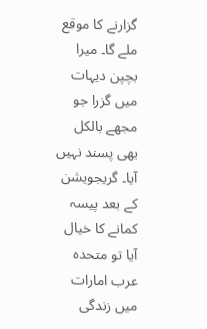گزارنے کا موقع ملے گا۔ میرا بچپن دیہات میں گزرا جو مجھے بالکل بھی پسند نہیں آیا۔ گریجویشن کے بعد پیسہ کمانے کا خیال آیا تو متحدہ عرب امارات میں زندگی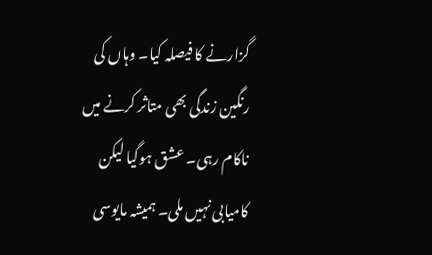گزارنے کا فیصلہ کیا۔ وہاں کی رنگین زندگی بھی متاثر کرنے میں ناکام رہی۔ عشق ہوگیا لیکن کامیابی نہیں ملی۔ ہمیشہ مایوسی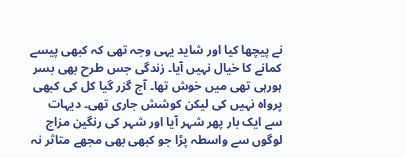نے پیچھا کیا اور شاید یہی وجہ تھی کہ کبھی پیسے کمانے کا خیال نہیں آیا۔ زندگی جس طرح بھی بسر ہورہی تھی میں خوش تھا۔ آج گزر گیا کل کی کبھی پرواہ نہیں کی لیکن کوشش جاری تھی۔ دیہات سے ایک بار پھر شہر آیا اور شہر کی رنگین مزاج لوگوں سے واسطہ پڑا جو کبھی بھی مجھے متاثر نہ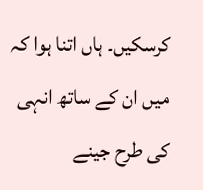کرسکیں۔ ہاں اتنا ہوا کہ میں ان کے ساتھ انہی کی طرح جینے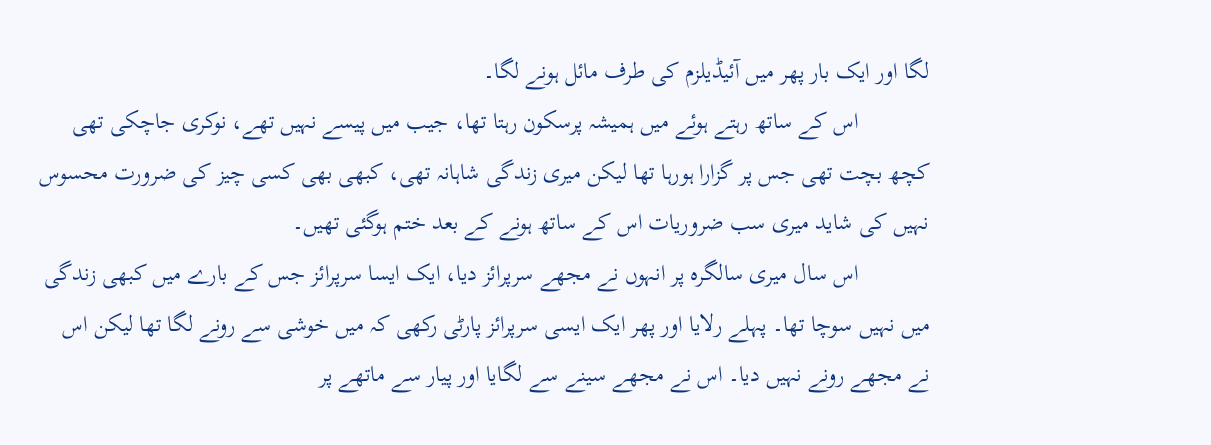لگا اور ایک بار پھر میں آئیڈیلزم کی طرف مائل ہونے لگا۔
            اس کے ساتھ رہتے ہوئے میں ہمیشہ پرسکون رہتا تھا، جیب میں پیسے نہیں تھے، نوکری جاچکی تھی کچھ بچت تھی جس پر گزارا ہورہا تھا لیکن میری زندگی شاہانہ تھی، کبھی بھی کسی چیز کی ضرورت محسوس نہیں کی شاید میری سب ضروریات اس کے ساتھ ہونے کے بعد ختم ہوگئی تھیں۔
            اس سال میری سالگرہ پر انہوں نے مجھے سرپرائز دیا، ایک ایسا سرپرائز جس کے بارے میں کبھی زندگی میں نہیں سوچا تھا۔ پہلے رلایا اور پھر ایک ایسی سرپرائز پارٹی رکھی کہ میں خوشی سے رونے لگا تھا لیکن اس نے مجھے رونے نہیں دیا۔ اس نے مجھے سینے سے لگایا اور پیار سے ماتھے پر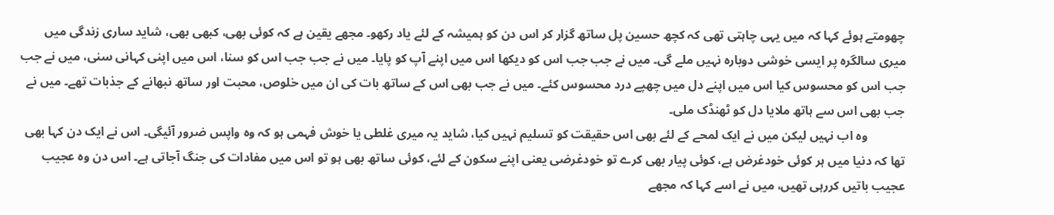چھومتے ہوئے کہا کہ میں یہی چاہتی تھی کہ کچھ حسین پل ساتھ گزار کر اس دن کو ہمیشہ کے لئے یاد رکھو۔ مجھے یقین ہے کہ کوئی بھی، کبھی بھی، شاید ساری زندگی میں میری سالگرہ پر ایسی خوشی دوبارہ نہیں ملے گی۔ میں نے جب جب اس کو دیکھا اس میں اپنے آپ کو پایا۔ میں نے جب جب اس کو سنا، اس میں اپنی کہانی سنی، میں نے جب جب اس کو محسوس کیا اس میں اپنے دل میں چھپے درد محسوس کئے۔ میں نے جب بھی اس کے ساتھ بات کی ان میں خلوص، محبت اور ساتھ نبھانے کے جذبات تھے۔ میں نے جب بھی اس سے ہاتھ ملایا دل کو ٹھنڈک ملی۔
            وہ اب نہیں لیکن میں نے ایک لمحے کے لئے بھی اس حقیقت کو تسلیم نہیں کیا، شاید یہ میری غلطی یا خوش فہمی ہو کہ وہ واپس ضرور آئیگی۔ اس نے ایک دن کہا بھی تھا کہ دنیا میں ہر کوئی خودغرض ہے، کوئی پیار بھی کرے تو خودغرضی یعنی اپنے سکون کے لئے، کوئی ساتھ بھی ہو تو اس میں مفادات کی جنگ آجاتی ہے۔ اس دن وہ عجیب عجیب باتیں کررہی تھیں، میں نے اسے کہا کہ مجھے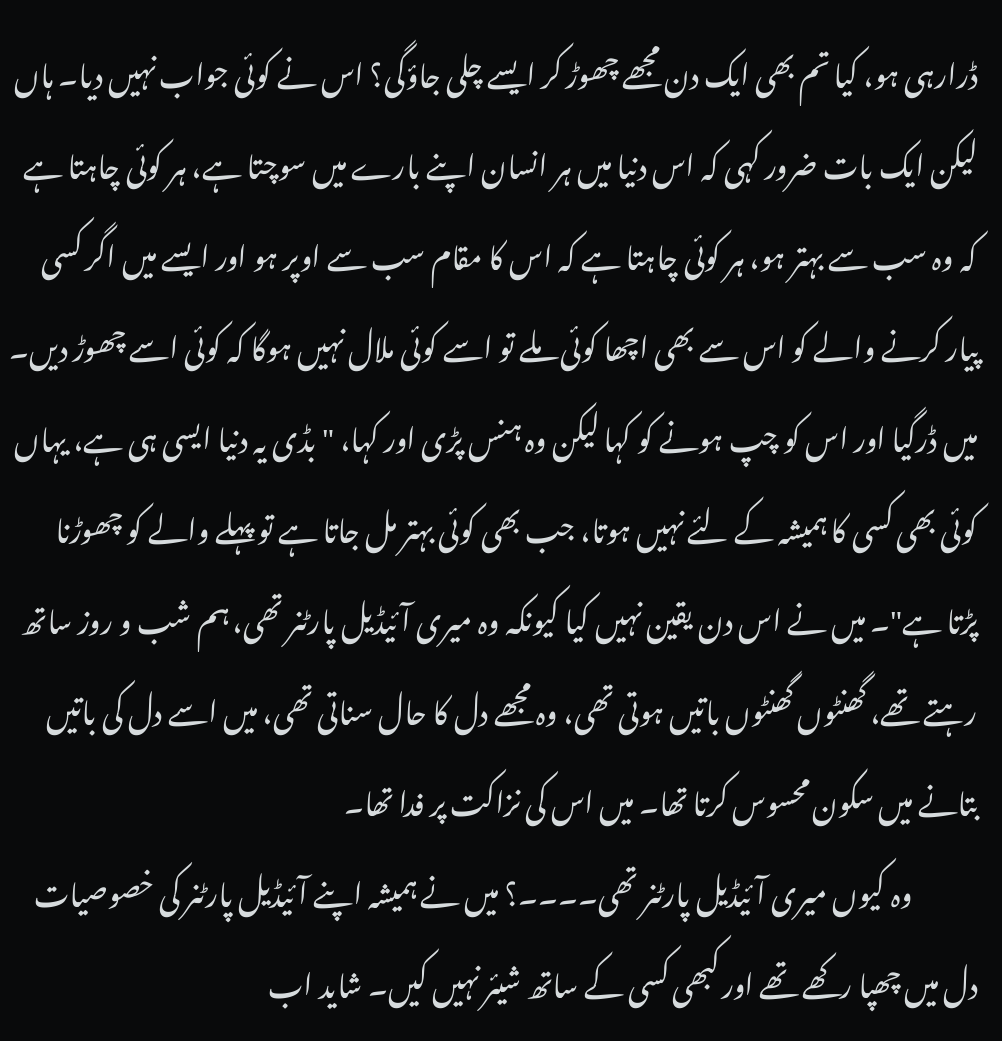ڈرارہی ہو، کیا تم بھی ایک دن مجھے چھوڑ کر ایسے چلی جاؤگی؟ اس نے کوئی جواب نہیں دیا۔ ہاں لیکن ایک بات ضرور کہی کہ اس دنیا میں ہر انسان اپنے بارے میں سوچتا ہے، ہر کوئی چاہتا ہے کہ وہ سب سے بہتر ہو، ہر کوئی چاہتا ہے کہ اس کا مقام سب سے اوپر ہو اور ایسے میں اگر کسی پیار کرنے والے کو اس سے بھی اچھا کوئی ملے تو اسے کوئی ملال نہیں ہوگا کہ کوئی اسے چھوڑ دیں۔ میں ڈرگیا اور اس کو چپ ہونے کو کہا لیکن وہ ہنس پڑی اور کہا، "بڈی یہ دنیا ایسی ہی ہے، یہاں کوئی بھی کسی کا ہمیشہ کے لئے نہیں ہوتا، جب بھی کوئی بہتر مل جاتا ہے تو پہلے والے کو چھوڑنا پڑتا ہے"۔ میں نے اس دن یقین نہیں کیا کیونکہ وہ میری آئیڈیل پارٹنر تھی، ہم شب و روز ساتھ رہتے تھے، گھنٹوں گھنٹوں باتیں ہوتی تھی، وہ مجھے دل کا حال سناتی تھی، میں اسے دل کی باتیں بتانے میں سکون محسوس کرتا تھا۔ میں اس کی نزاکت پر فدا تھا۔
            وہ کیوں میری آئیڈیل پارٹنر تھی۔۔۔۔؟ میں نے ہمیشہ اپنے آئیڈیل پارٹنر کی خصوصیات دل میں چھپا رکھے تھے اور کبھی کسی کے ساتھ شیئر نہیں کیں۔ شاید اب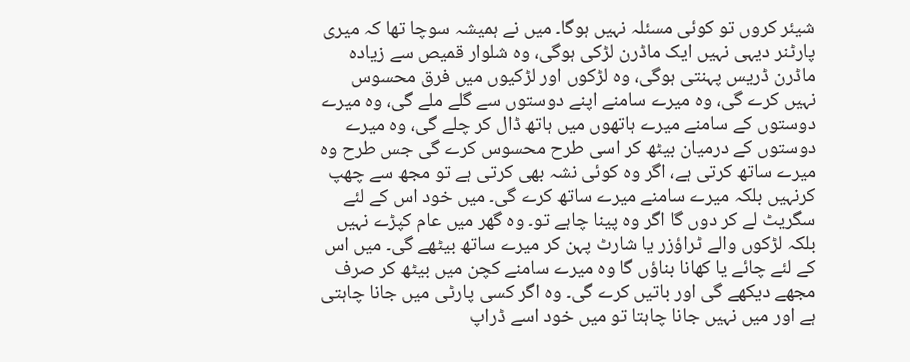شیئر کروں تو کوئی مسئلہ نہیں ہوگا۔ میں نے ہمیشہ سوچا تھا کہ میری پارٹنر دیہی نہیں ایک ماڈرن لڑکی ہوگی، وہ شلوار قمیص سے زیادہ ماڈرن ڈریس پہنتی ہوگی، وہ لڑکوں اور لڑکیوں میں فرق محسوس نہیں کرے گی، وہ میرے سامنے اپنے دوستوں سے گلے ملے گی، وہ میرے دوستوں کے سامنے میرے ہاتھوں میں ہاتھ ڈال کر چلے گی، وہ میرے دوستوں کے درمیان بیٹھ کر اسی طرح محسوس کرے گی جس طرح وہ میرے ساتھ کرتی ہے، اگر وہ کوئی نشہ بھی کرتی ہے تو مجھ سے چھپ کرنہیں بلکہ میرے سامنے میرے ساتھ کرے گی۔ میں خود اس کے لئے سگریٹ لے کر دوں گا اگر وہ پینا چاہے تو۔ وہ گھر میں عام کپڑے نہیں بلکہ لڑکوں والے ٹراؤزر یا شارٹ پہن کر میرے ساتھ بیٹھے گی۔ میں اس کے لئے چائے یا کھانا بناؤں گا وہ میرے سامنے کچن میں بیٹھ کر صرف مجھے دیکھے گی اور باتیں کرے گی۔ وہ اگر کسی پارٹی میں جانا چاہتی ہے اور میں نہیں جانا چاہتا تو میں خود اسے ڈراپ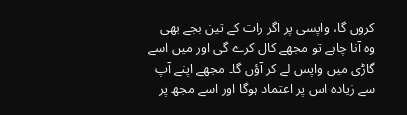کروں گا، واپسی پر اگر رات کے تین بجے بھی وہ آنا چاہے تو مجھے کال کرے گی اور میں اسے گاڑی میں واپس لے کر آؤں گا۔ مجھے اپنے آپ سے زیادہ اس پر اعتماد ہوگا اور اسے مجھ پر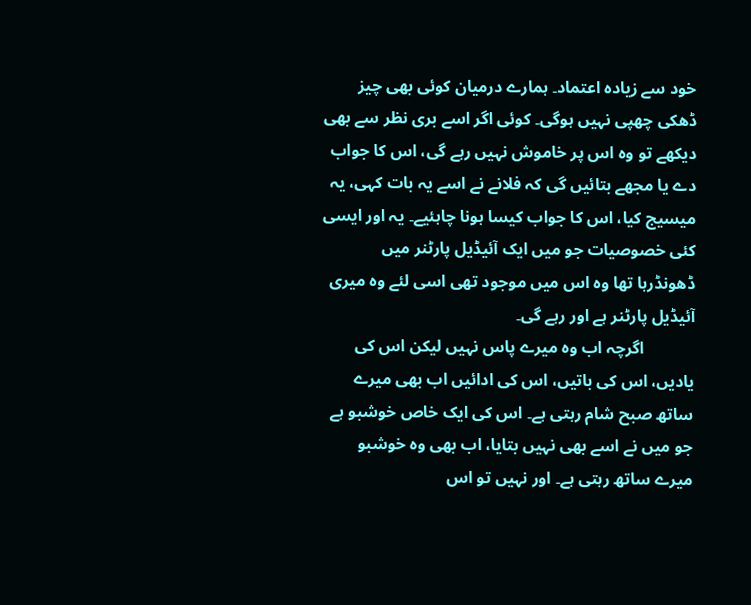خود سے زیادہ اعتماد۔ ہمارے درمیان کوئی بھی چیز ڈھکی چھپی نہیں ہوگی۔ کوئی اگر اسے بری نظر سے بھی دیکھے تو وہ اس پر خاموش نہیں رہے گی، اس کا جواب دے یا مجھے بتائیں گی کہ فلانے نے اسے یہ بات کہی، یہ میسیج کیا، اس کا جواب کیسا ہونا چاہئیے۔ یہ اور ایسی کئی خصوصیات جو میں ایک آئیڈیل پارٹنر میں ڈھونڈرہا تھا وہ اس میں موجود تھی اسی لئے وہ میری آئیڈیل پارٹنر ہے اور رہے گی۔
            اگرچہ اب وہ میرے پاس نہیں لیکن اس کی یادیں، اس کی باتیں، اس کی ادائیں اب بھی میرے ساتھ صبح شام رہتی ہے۔ اس کی ایک خاص خوشبو ہے جو میں نے اسے بھی نہیں بتایا، اب بھی وہ خوشبو میرے ساتھ رہتی ہے۔ اور نہیں تو اس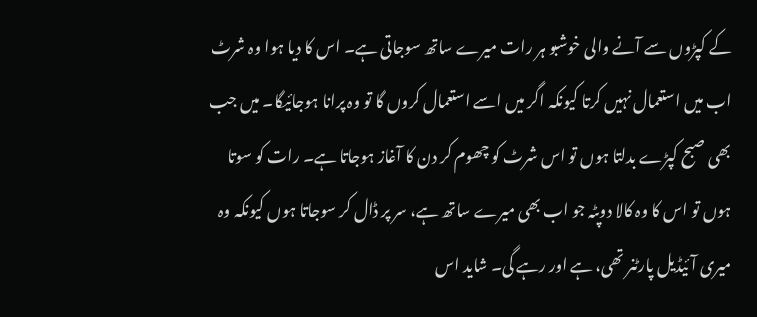کے کپڑوں سے آنے والی خوشبو ہر رات میرے ساتھ سوجاتی ہے۔ اس کا دیا ہوا وہ شرٹ اب میں استعمال نہیں کرتا کیونکہ اگر میں اسے استعمال کروں گا تو وہ پرانا ہوجائیگا۔ میں جب بھی صبح کپڑے بدلتا ہوں تو اس شرٹ کو چھوم کر دن کا آغاز ہوجاتا ہے۔ رات کو سوتا ہوں تو اس کا وہ کالا دوپٹہ جو اب بھی میرے ساتھ ہے، سر پر ڈال کر سوجاتا ہوں کیونکہ وہ میری آئیڈیل پارٹنر تھی، ہے اور رہے گی۔ شاید اس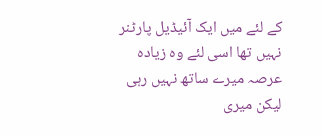کے لئے میں ایک آئیڈیل پارٹنر نہیں تھا اسی لئے وہ زیادہ عرصہ میرے ساتھ نہیں رہی لیکن میری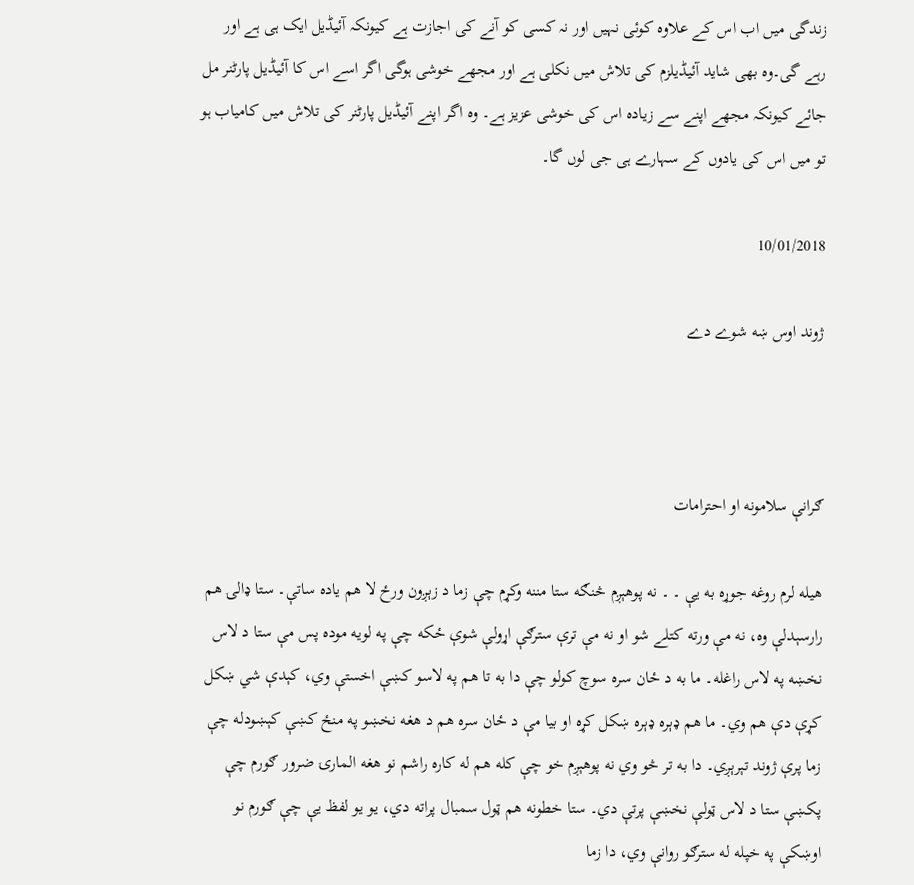زندگی میں اب اس کے علاوہ کوئی نہیں اور نہ کسی کو آنے کی اجازت ہے کیونکہ آئیڈیل ایک ہی ہے اور رہے گی۔وہ بھی شاید آئیڈیلزم کی تلاش میں نکلی ہے اور مجھے خوشی ہوگی اگر اسے اس کا آئیڈیل پارٹنر مل جائے کیونکہ مجھے اپنے سے زیادہ اس کی خوشی عزیز ہے۔ وہ اگر اپنے آئیڈیل پارٹنر کی تلاش میں کامیاب ہو تو میں اس کی یادوں کے سہارے ہی جی لوں گا۔

10/01/2018

ژوند اوس ښه شوے دے



ګرانې سلامونه او احترامات

هيله لرم روغه جوړه به يې ۔ ۔ نه پوهېږم څنګه ستا مننه وکړم چې زما د زېږون ورځ لا هم ياده ساتې۔ ستا ډالۍ هم رارسېدلې وه، نه مې ورته کتلے شو او نه مې ترې سترګې اړولې شوې ځکه چې په لويه موده پس مې ستا د لاس نخښه په لاس راغله۔ ما به د ځان سره سوچ کولو چې دا به تا هم په لاسو کښې اخستې وي، کېدې شي ښکل کړې دې هم وي۔ ما هم ډېره ډېره ښکل کړه او بيا مې د ځان سره هم د هغه نخښو په منځ کښې کېښودله چې زما پرې ژوند تېرېږي۔ دا به تر څو وي نه پوهېږم خو چې کله هم له کاره راشم نو هغه المارۍ ضرور ګورم چې پکښې ستا د لاس ټولې نخښې پرتې دي۔ ستا خطونه هم ټول سمبال پراته دي، يو يو لفظ يې چې ګورم نو اوښکې په خپله له سترګو روانې وي، دا زما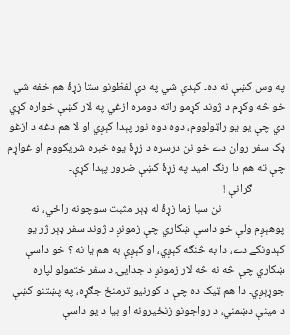په وس کښې نه ده۔ کېدې شي په دې لفظونو ستا زړۀ هم خفه شي خو څه وکړم د ژوند کړمو راته دومره ازغي په لار کښې خواره کړي دي چې يو يو راټولووم، دوه دوه نور پېدا کېږي او لا هم دغه د ازغو ډک سفر روان دے خو نن درسره د زړۀ يوه خبره شريکووم او غواړم چې ته هم دا رنګ اميد په زړۀ کښې ضرور پېدا کړې۔
            ګرانې !
                        نن سبا زما زړۀ له ډېر مثبت سوچونه راځي، نه پوهېږم ولې خو داسې ښکاري چې زمونږ د ژوند سفر ډېر ژر يو کېدونکے دے، دا به څنګه کېږي، او کېږې به هم يا نه ؟ خو داسې ښکاري چې څه نه څه لار زمونږ د جدايۍ د سفر ختمولو لپاره جوړېږي۔ دا هم ټيک ده چې د کورنيو ترمنځ جګړه، په پښتنو کښې د مينې دښمني، د رواجونو زنځيرونه او بيا د يو داسې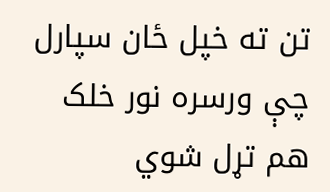تن ته خپل ځان سپارل چې ورسره نور خلک هم تړل شوي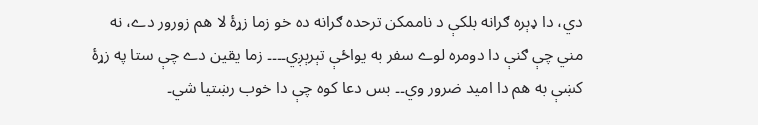دي، دا ډېره ګرانه بلکې د ناممکن ترحده ګرانه ده خو زما زړۀ لا هم زورور دے، نه مني چې ګنې دا دومره لوے سفر به يواځې تېرېږي۔۔۔۔ زما يقين دے چې ستا په زړۀ کښې به هم دا اميد ضرور وي۔۔ بس دعا کوه چې دا خوب رښتيا شي۔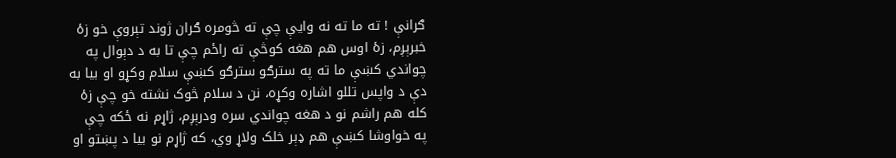ګرانې ! ته ما ته نه وايې چې ته څومره ګران ژوند تېروې خو زۀ خبرېږم، زۀ اوس هم هغه کوڅې ته راځم چې تا به د دېوال په چواندي کښې ما ته په سترګو سترګو کښې سلام وکړو او بيا به دې د واپس تللو اشاره وکړه، نن د سلام څوک نشته خو چې زۀ کله هم راشم نو د هغه چواندي سره ودرېږم، ژاړم نه ځکه چې په خواوشا کښې هم ډېر خلک ولاړ وي، که ژاړم نو بيا د پښتو او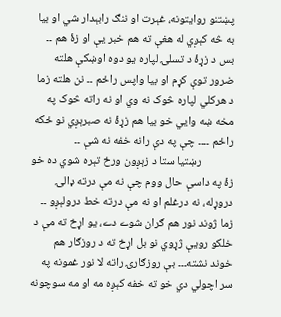پښتنو روايتونه، غېرت او ننګ رابېدار شي او بيا به څه کېږي له هغې ته هم خبر يې او زۀ هم ۔۔ بس د زړۀ د تسلۍ لپاره يو دوه اوښکې هلته ضرور توې کړم او بيا واپس راځم ۔۔ نن هلته زما د هرکلي لپاره څوک نه وي او نه راته څوک په مخه ښه وايي خو بيا هم زړۀ نه صبرېږي نو ځکه راځم ۔۔۔۔ چې په دې رانه خفه نه شې ۔۔
            رښتيا ستا د زېږون ورځ تېره شوي ده خو زۀ په داسې حال ووم چې نه مې درته ډالۍ دروړله، نه درغلم او نه مې درته خط درولېږو ۔۔ زما ژوند نور هم ګران شوے دے، يو اړخ ته مې د خلکو رويې ژړوي نو بل اړخ ته د روزګار هم خوند نشته۔۔۔ بې روزګارۍ راته لا نور غمونه په سر اچولي دي خو ته خفه کېږه مه او مه سوچونه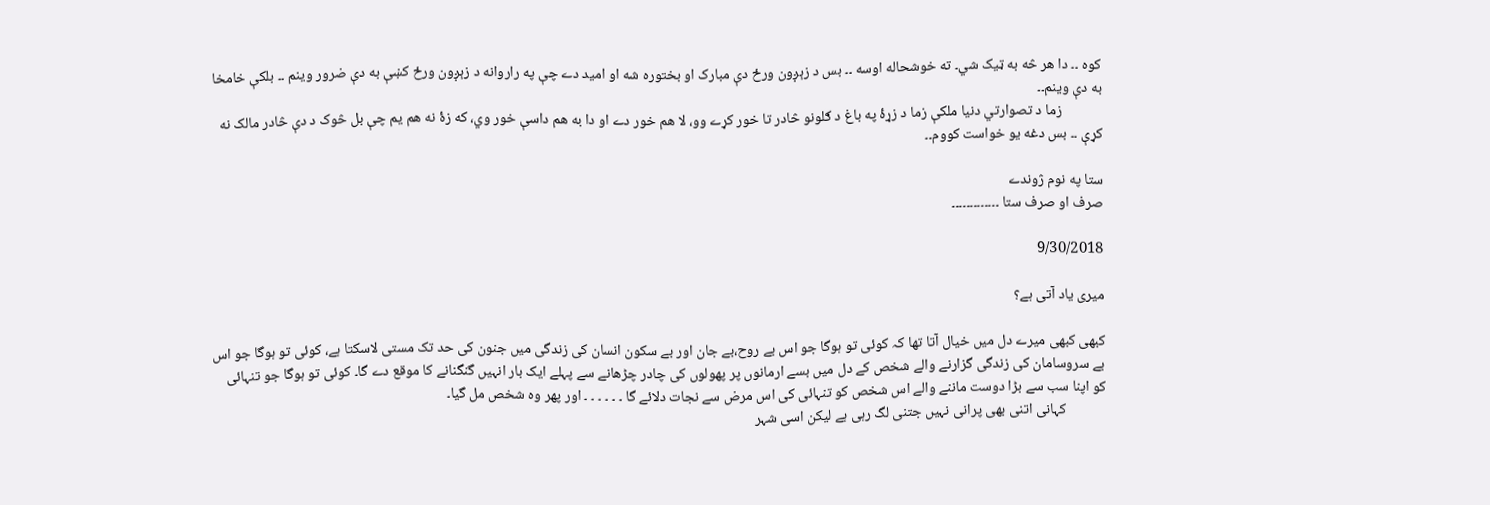کوه ۔۔ دا هر څه به ټيک شي۔ ته خوشحاله اوسه ۔۔ بس د زېږون ورځ دې مبارک او بختوره شه او اميد دے چې په راروانه د زېږون ورځ کښې به دې ضرور وينم ۔۔ بلکې خامخا به دې وينم۔۔
            زما د تصوارتي دنيا ملکې زما د زړۀ په باغ د ګلونو څادر تا خور کړے وو، لا هم خور دے او دا به هم داسې خور وي، که زۀ نه هم يم چې بل څوک د دې څادر مالک نه کړې ۔۔ بس دغه يو خواست کووم۔۔

ستا په نوم ژوندے
صرف او صرف ستا ۔۔۔۔۔۔۔۔۔۔۔۔۔

9/30/2018

میری یاد آتی ہے؟

کبھی کبھی میرے دل میں خیال آتا تھا کہ کوئی تو ہوگا جو اس بے روح،بے جان اور بے سکون انسان کی زندگی میں جنون کی حد تک مستی لاسکتا ہے، کوئی تو ہوگا جو اس بے سروسامان کی زندگی گزارنے والے شخص کے دل میں بسے ارمانوں پر پھولوں کی چادر چڑھانے سے پہلے ایک بار انہیں گنگنانے کا موقع دے گا۔ کوئی تو ہوگا جو تنہائی کو اپنا سب سے بڑا دوست ماننے والے اس شخص کو تنہائی کی اس مرض سے نجات دلائے گا ۔ ۔ ۔ ۔ ۔ ۔ اور پھر وہ شخص مل گیا۔
            کہانی اتنی بھی پرانی نہیں جتنی لگ رہی ہے لیکن اسی شہر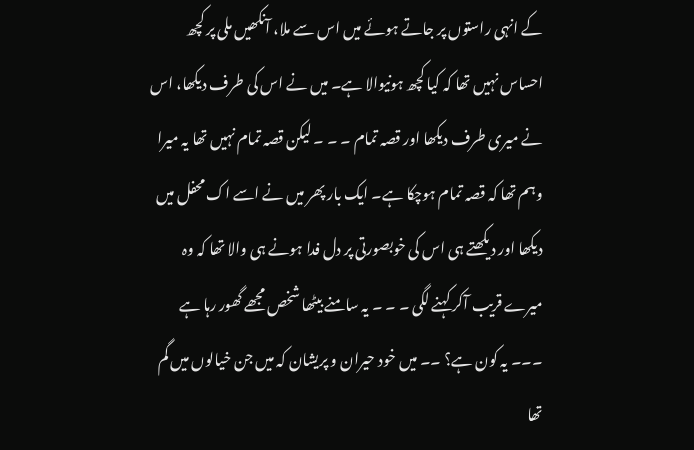کے انہی راستوں پر جاتے ہوئے میں اس سے ملا، آنکھیں ملی پر کچھ احساس نہیں تھا کہ کیا کچھ ہونیوالا ہے۔ میں نے اس کی طرف دیکھا، اس نے میری طرف دیکھا اور قصہ تمام ۔ ۔ ۔ لیکن قصہ تمام نہیں تھا یہ میرا وہم تھا کہ قصہ تمام ہوچکا ہے۔ ایک بار پھر میں نے اسے اک محفل میں دیکھا اور دیکھتے ہی اس کی خوبصورتی پر دل فدا ہونے ہی والا تھا کہ وہ میرے قریب آکر کہنے لگی ۔ ۔ ۔ یہ سامنے بیٹھا شخص مجھے گھور رہا ہے ۔۔۔ یہ کون ہے؟ ۔۔ میں خود حیران و پریشان کہ میں جن خیالوں میں گم تھا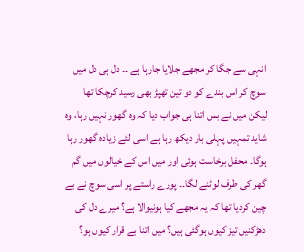انہی سے جگا کر مجھے جلایا جارہا ہے ۔۔ دل ہی دل میں سوچ کر اس بندے کو دو تین تھپڑ بھی رسید کرچکا تھا لیکن میں نے بس اتنا ہی جواب دیا کہ وہ گھور نہیں رہا، وہ شاید تمہیں پہلی بار دیکھ رہا ہے اسی لئے زیادہ گھور رہا ہوگا۔ محفل برخاست ہوئی اور میں اس کے خیالوں میں گم گھر کی طرف لوٹنے لگا۔۔ پورے راستے پر اسی سوچ نے بے چین کردیا تھا کہ یہ مجھے کیا ہونیوالا ہے؟ میرے دل کی دھڑکنیں تیز کیوں ہوگئی ہیں؟ میں اتنا بے قرار کیوں ہو؟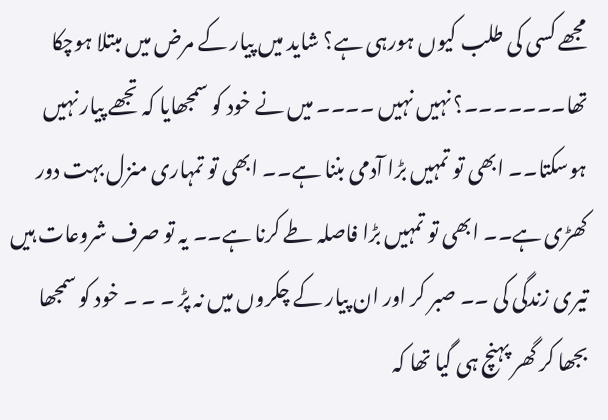مجھے کسی کی طلب کیوں ہورہی ہے؟ شاید میں پیار کے مرض میں مبتلا ہوچکا تھا۔۔۔۔۔۔۔؟ نہیں نہیں ۔۔۔۔ میں نے خود کو سمجھایا کہ تجھے پیار نہیں ہوسکتا۔۔ ابھی تو تمہیں بڑا آدمی بننا ہے۔۔ ابھی تو تمہاری منزل بہت دور کھڑی ہے۔۔ ابھی تو تمہیں بڑا فاصلہ طے کرنا ہے۔۔ یہ تو صرف شروعات ہیں تیری زندگی کی ۔۔ صبر کر اور ان پیار کے چکروں میں نہ پڑ ۔ ۔ ۔ خود کو سمجھا بجھا کر گھر پہنچ ہی گیا تھا کہ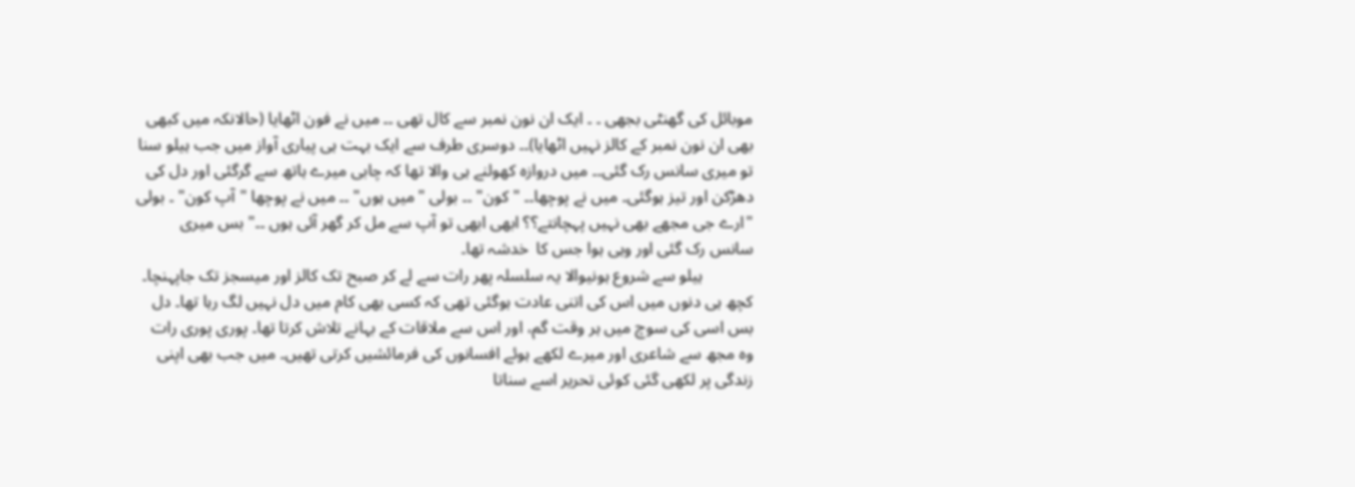موبائل کی گھنٹی بجھی ۔ ۔ ایک ان نون نمبر سے کال تھی ۔۔ میں نے فون اٹھایا (حالانکہ میں کبھی بھی ان نون نمبر کے کالز نہیں اٹھایا)۔۔ دوسری طرف سے ایک بہت ہی پیاری آواز میں جب ہیلو سنا تو میری سانس رک گئی۔۔ میں دروازہ کھولنے ہی والا تھا کہ چابی میرے ہاتھ سے گرگئی اور دل کی دھڑکن اور تیز ہوگئی۔ میں نے پوچھا۔۔ "کون" ۔۔ بولی "میں ہوں" ۔۔ میں نے پوچھا "آپ کون" ۔ بولی "ارے جی مجھے بھی نہیں پہچانتے؟؟ ابھی ابھی تو آپ سے مل کر گھر آئی ہوں ۔۔" بس میری سانس رک گئی اور وہی ہوا جس کا  خدشہ تھا۔
            ہیلو سے شروع ہونیوالا یہ سلسلہ پھر رات سے لے کر صبح تک کالز اور میسجز تک جاپہنچا۔ کچھ ہی دنوں میں اس کی اتنی عادت ہوگئی تھی کہ کسی بھی کام میں دل نہیں لگ رہا تھا۔ دل بس اسی کی سوچ میں ہر وقت گم، اور اس سے ملاقات کے بہانے تلاش کرتا تھا۔ پوری پوری رات وہ مجھ سے شاعری اور میرے لکھے ہوئے افسانوں کی فرمائشیں کرتی تھیں۔ میں جب بھی اپنی زندگی پر لکھی گئی کوئی تحریر اسے سناتا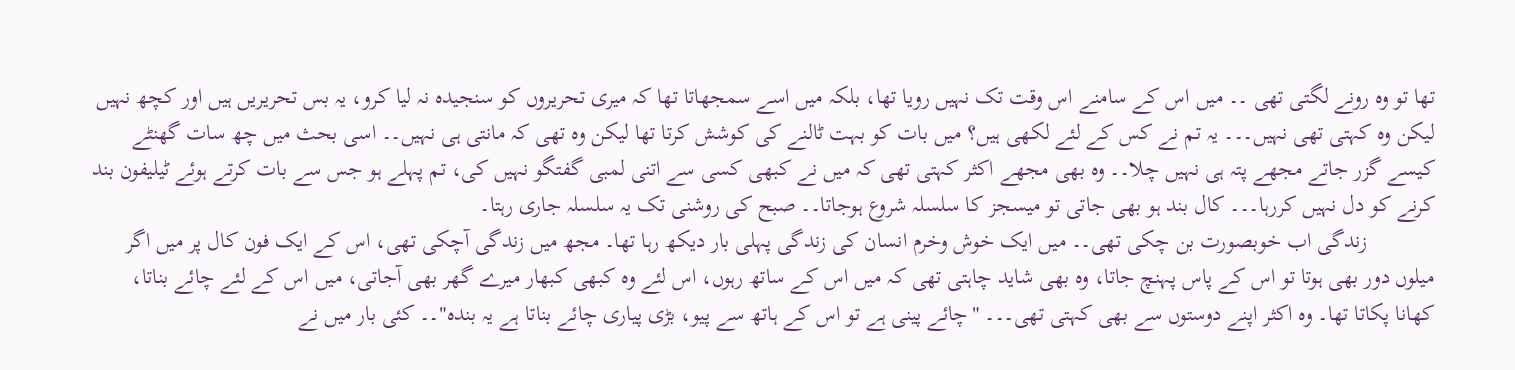تھا تو وہ رونے لگتی تھی ۔۔ میں اس کے سامنے اس وقت تک نہیں رویا تھا، بلکہ میں اسے سمجھاتا تھا کہ میری تحریروں کو سنجیدہ نہ لیا کرو، یہ بس تحریریں ہیں اور کچھ نہیں لیکن وہ کہتی تھی نہیں۔۔۔ یہ تم نے کس کے لئے لکھی ہیں؟ میں بات کو بہت ٹالنے کی کوشش کرتا تھا لیکن وہ تھی کہ مانتی ہی نہیں۔۔ اسی بحث میں چھ سات گھنٹے کیسے گزر جاتے مجھے پتہ ہی نہیں چلا۔۔ وہ بھی مجھے اکثر کہتی تھی کہ میں نے کبھی کسی سے اتنی لمبی گفتگو نہیں کی، تم پہلے ہو جس سے بات کرتے ہوئے ٹیلیفون بند کرنے کو دل نہیں کررہا۔۔۔ کال بند ہو بھی جاتی تو میسجز کا سلسلہ شروع ہوجاتا۔۔ صبح کی روشنی تک یہ سلسلہ جاری رہتا۔
            زندگی اب خوبصورت بن چکی تھی۔۔ میں ایک خوش وخرم انسان کی زندگی پہلی بار دیکھ رہا تھا۔ مجھ میں زندگی آچکی تھی، اس کے ایک فون کال پر میں اگر میلوں دور بھی ہوتا تو اس کے پاس پہنچ جاتا، وہ بھی شاید چاہتی تھی کہ میں اس کے ساتھ رہوں، اس لئے وہ کبھی کبھار میرے گھر بھی آجاتی، میں اس کے لئے چائے بناتا، کھانا پکاتا تھا۔ وہ اکثر اپنے دوستوں سے بھی کہتی تھی۔۔۔ "چائے پینی ہے تو اس کے ہاتھ سے پیو، بڑی پیاری چائے بناتا ہے یہ بندہ"۔۔ کئی بار میں نے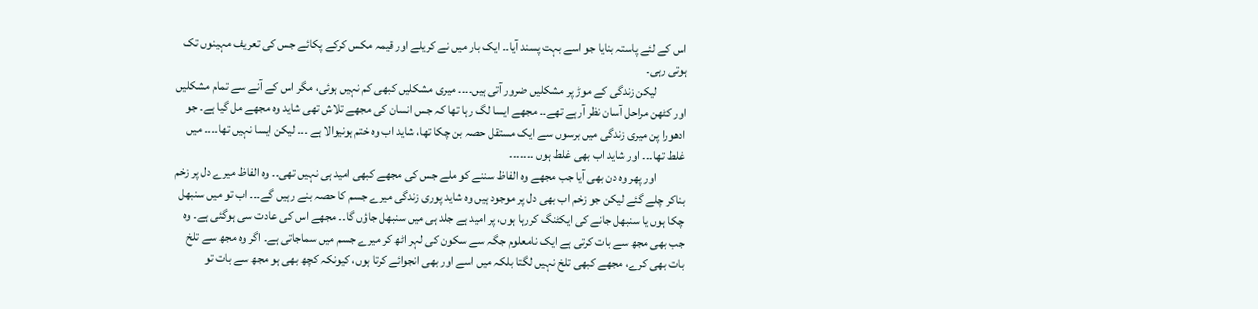اس کے لئے پاستہ بنایا جو اسے بہت پسند آیا۔۔ ایک بار میں نے کریلے اور قیمہ مکس کرکے پکائے جس کی تعریف مہینوں تک ہوتی رہی۔
            لیکن زندگی کے موڑ پر مشکلیں ضرور آتی ہیں۔۔۔۔ میری مشکلیں کبھی کم نہیں ہوئی، مگر اس کے آنے سے تمام مشکلیں اور کٹھن مراحل آسان نظر آرہے تھے۔۔ مجھے ایسا لگ رہا تھا کہ جس انسان کی مجھے تلاش تھی شاید وہ مجھے مل گیا ہے۔ جو ادھورا پن میری زندگی میں برسوں سے ایک مستقل حصہ بن چکا تھا، شاید اب وہ ختم ہونیوالا ہے ۔۔۔ لیکن ایسا نہیں تھا۔۔۔۔ میں غلط تھا۔۔۔ اور شاید اب بھی غلط ہوں ۔۔۔۔۔۔۔
            اور پھر وہ دن بھی آیا جب مجھے وہ الفاظ سننے کو ملے جس کی مجھے کبھی امید ہی نہیں تھی۔۔ وہ الفاظ میرے دل پر زخم بناکر چلے گئے لیکن جو زخم اب بھی دل پر موجود ہیں وہ شاید پوری زندگی میرے جسم کا حصہ بنے رہیں گے۔۔۔ اب تو میں سنبھل چکا ہوں یا سنبھل جانے کی ایکٹنگ کررہا ہوں، پر امید ہے جلد ہی میں سنبھل جاؤں گا۔۔ مجھے اس کی عادت سی ہوگئی ہے۔ وہ جب بھی مجھ سے بات کرتی ہے ایک نامعلوم جگہ سے سکون کی لہر اٹھ کر میرے جسم میں سماجاتی ہے۔ اگر وہ مجھ سے تلخ بات بھی کرے، مجھے کبھی تلخ نہیں لگتا بلکہ میں اسے اور بھی انجوائے کرتا ہوں، کیونکہ کچھ بھی ہو مجھ سے بات تو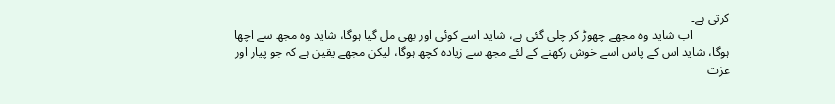کرتی ہے۔
            اب شاید وہ مجھے چھوڑ کر چلی گئی ہے، شاید اسے کوئی اور بھی مل گیا ہوگا، شاید وہ مجھ سے اچھا ہوگا، شاید اس کے پاس اسے خوش رکھنے کے لئے مجھ سے زیادہ کچھ ہوگا، لیکن مجھے یقین ہے کہ جو پیار اور عزت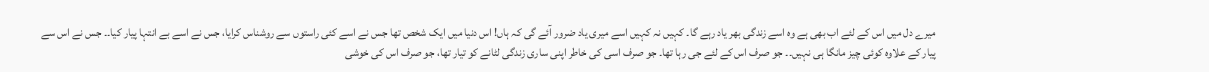میرے دل میں اس کے لئے اب بھی ہے وہ اسے زندگی بھر یاد رہے گا۔ کہیں نہ کہیں اسے میری یاد ضرور آئے گی کہ ہاں! اس دنیا میں ایک شخص تھا جس نے اسے کئی راستوں سے روشناس کرایا، جس نے اسے بے انتہا پیار کیا۔۔ جس نے اس سے پیار کے علاوہ کوئی چیز مانگا ہی نہیں۔۔ جو صرف اس کے لئے جی رہا تھا۔ جو صرف اسی کی خاطر اپنی ساری زندگی لٹانے کو تیار تھا، جو صرف اس کی خوشی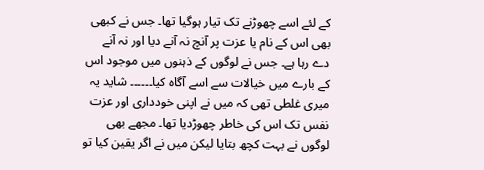کے لئے اسے چھوڑنے تک تیار ہوگیا تھا۔ جس نے کبھی بھی اس کے نام یا عزت پر آنچ نہ آنے دیا اور نہ آنے دے رہا ہے۔ جس نے لوگوں کے ذہنوں میں موجود اس کے بارے میں خیالات سے اسے آگاہ کیا۔۔۔۔۔۔ شاید یہ میری غلطی تھی کہ میں نے اپنی خودداری اور عزت نفس تک اس کی خاطر چھوڑدیا تھا۔ مجھے بھی لوگوں نے بہت کچھ بتایا لیکن میں نے اگر یقین کیا تو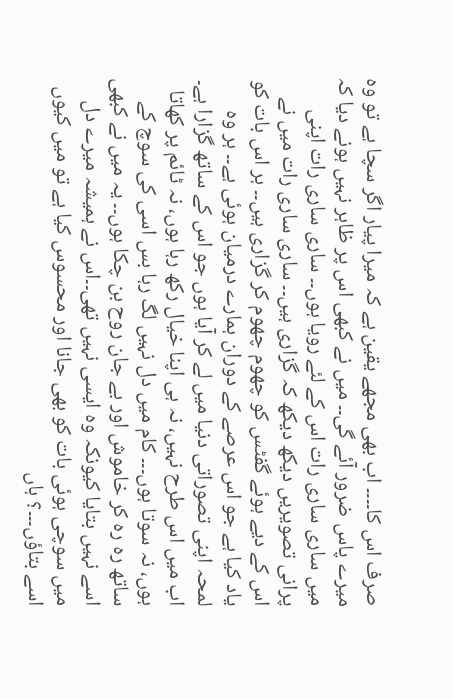صرف اس کا۔۔۔۔ اب بھی مجھے یقین ہے کہ میرا پیار اگر سچا ہے تو وہ میرے پاس ضرور آئے گی۔۔ میں نے کبھی اس پر ظاہر نہیں ہونے دیا کہ میں ساری ساری رات اس کے لئے رویا ہوں۔۔ ساری ساری رات اپنی پرانی تصویریں دیکھ دیکھ کہ گزاری ہیں۔۔ ساری ساری رات میں نے اس کے دیے ہوئے گفٹس کو چھوم چھوم کر گزاری ہیں۔۔ ہر اس بات کو یاد کیا ہے جو اس عرصے کے دوران ہمارے درمیان ہوئی ہے۔۔ ہر وہ لمحہ اپنی تصوراتی دنیا میں لے کر آیا ہوں جو اس کے ساتھ گزارا ہے۔ اب میں اس طرح نہیں، نہ ہی اپنا خیال رکھ رہا ہوں، نہ ٹائم پر کھاتا ہوں، نہ سوتا ہوں۔۔۔ کام میں دل نہیں لگ رہا بس اسی کی سوچ کے ساتھ رہ رہ کر خاموش اور بے جان روح بن چکا ہوں۔۔ یہ میں نے کبھی اسے نہیں بتایا کیونکہ وہ ایسی نہیں تھی۔۔اس نے ہمیشہ میرے دل میں سوچی ہوئی بات کو بھی جانا اور محسوس کیا ہے تو میں کیوں اسے بتاؤں۔۔۔؟ ہاں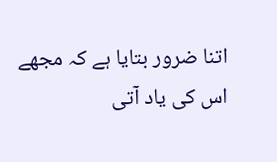اتنا ضرور بتایا ہے کہ مجھے اس کی یاد آتی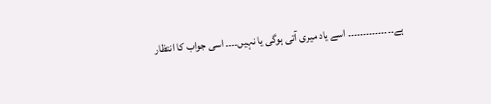ہے۔۔۔۔۔۔۔۔۔۔۔۔۔۔۔ اسے یاد میری آتی ہوگی یا نہیں۔۔۔۔ اسی جواب کا انتظار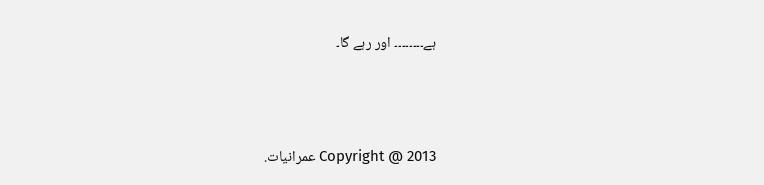ہے۔۔۔۔۔۔۔۔ اور رہے گا۔



Copyright @ 2013 عمرانيات.